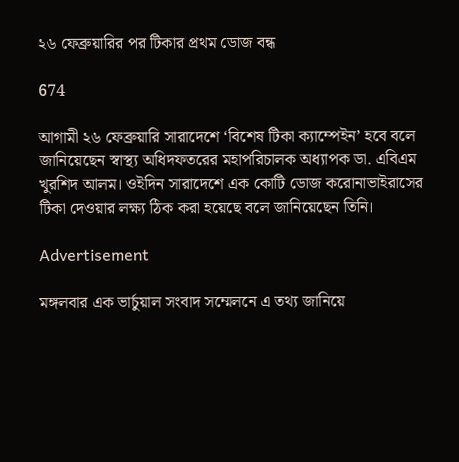২৬ ফেব্রুয়ারির পর টিকার প্রথম ডোজ বন্ধ

674

আগামী ২৬ ফেব্রুয়ারি সারাদেশে ‘বিশেষ টিকা ক্যাম্পেইন’ হবে বলে জানিয়েছেন স্বাস্থ্য অধিদফতরের মহাপরিচালক অধ্যাপক ডা. এবিএম খুরশিদ আলম। ওইদিন সারাদেশে এক কোটি ডোজ করোনাভাইরাসের টিকা দেওয়ার লক্ষ্য ঠিক করা হয়েছে বলে জানিয়েছেন তিনি।

Advertisement

মঙ্গলবার এক ভার্চুয়াল সংবাদ সম্মেলনে এ তথ্য জানিয়ে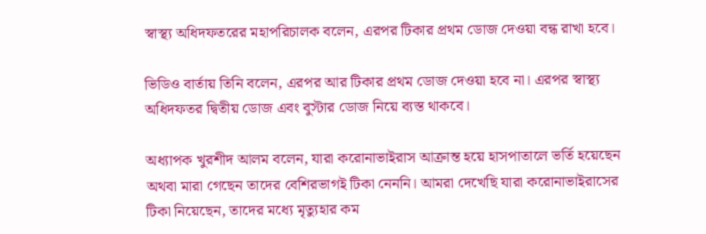স্বাস্থ্য অধিদফতরের মহাপরিচালক বলেন, এরপর টিকার প্রথম ডোজ দেওয়া বন্ধ রাখা হবে।

ভিডিও বার্তায় তিনি বলেন, এরপর আর টিকার প্রথম ডোজ দেওয়া হবে না। এরপর স্বাস্থ্য অধিদফতর দ্বিতীয় ডোজ এবং বুস্টার ডোজ নিয়ে ব্যস্ত থাকবে।

অধ্যাপক খুরশীদ আলম বলেন, যারা করোনাভাইরাস আক্রান্ত হয়ে হাসপাতালে ভর্তি হয়েছেন অথবা মারা গেছেন তাদের বেশিরভাগই টিকা নেননি। আমরা দেখেছি যারা করোনাভাইরাসের টিকা নিয়েছেন, তাদের মধ্যে মৃত্যুহার কম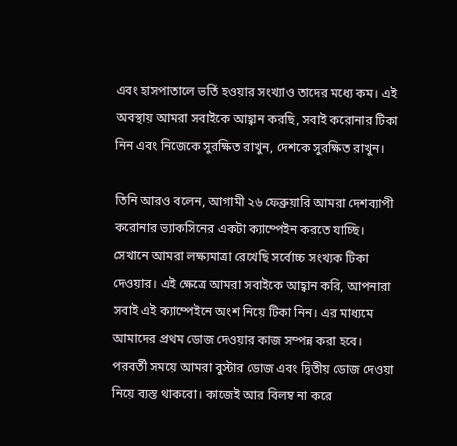এবং হাসপাতালে ভর্তি হওয়ার সংখ্যাও তাদের মধ্যে কম। এই অবস্থায় আমরা সবাইকে আহ্বান করছি, সবাই করোনার টিকা নিন এবং নিজেকে সুরক্ষিত রাখুন, দেশকে সুরক্ষিত রাখুন।

তিনি আরও বলেন, আগামী ২৬ ফেব্রুয়ারি আমরা দেশব্যাপী করোনার ভ্যাকসিনের একটা ক্যাম্পেইন করতে যাচ্ছি। সেখানে আমরা লক্ষ্যমাত্রা রেখেছি সর্বোচ্চ সংখ্যক টিকা দেওয়ার। এই ক্ষেত্রে আমরা সবাইকে আহ্বান করি, আপনারা সবাই এই ক্যাম্পেইনে অংশ নিয়ে টিকা নিন। এর মাধ্যমে আমাদের প্রথম ডোজ দেওয়ার কাজ সম্পন্ন করা হবে। পরবর্তী সময়ে আমরা বুস্টার ডোজ এবং দ্বিতীয় ডোজ দেওয়া নিয়ে ব্যস্ত থাকবো। কাজেই আর বিলম্ব না করে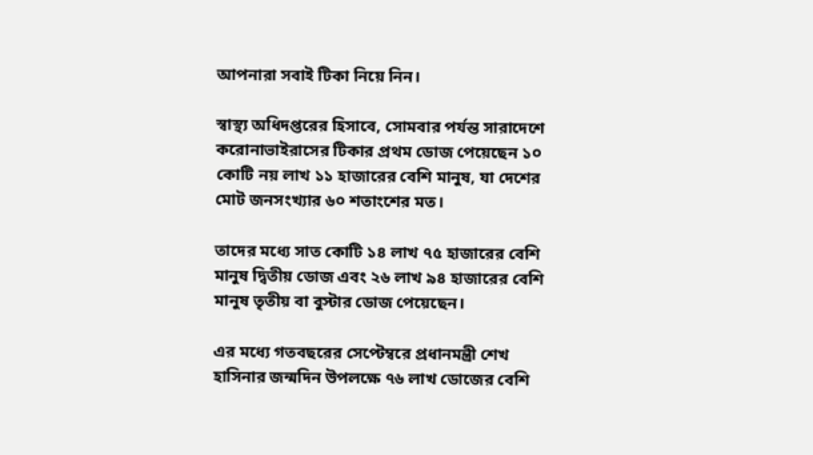আপনারা সবাই টিকা নিয়ে নিন।

স্বাস্থ্য অধিদপ্তরের হিসাবে, সোমবার পর্যন্ত সারাদেশে করোনাভাইরাসের টিকার প্রথম ডোজ পেয়েছেন ১০ কোটি নয় লাখ ১১ হাজারের বেশি মানুষ, যা দেশের মোট জনসংখ্যার ৬০ শতাংশের মত।

তাদের মধ্যে সাত কোটি ১৪ লাখ ৭৫ হাজারের বেশি মানুষ দ্বিতীয় ডোজ এবং ২৬ লাখ ৯৪ হাজারের বেশি মানুষ তৃতীয় বা বুস্টার ডোজ পেয়েছেন।

এর মধ্যে গতবছরের সেপ্টেম্বরে প্রধানমন্ত্রী শেখ হাসিনার জন্মদিন উপলক্ষে ৭৬ লাখ ডোজের বেশি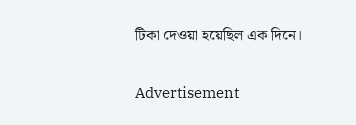টিকা দেওয়া হয়েছিল এক দিনে।

Advertisement